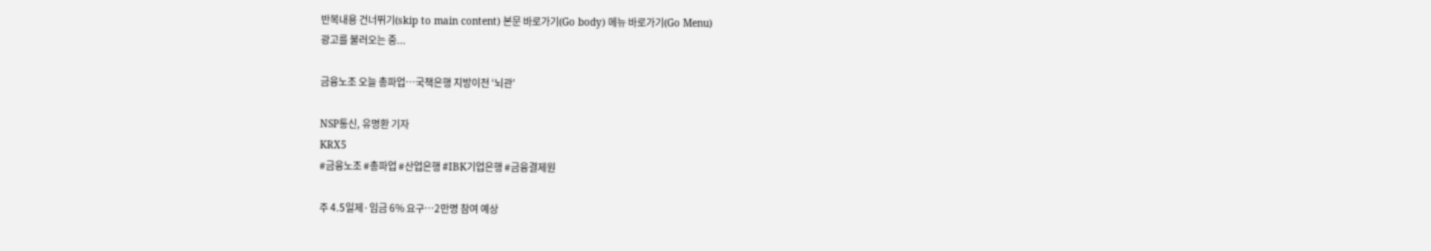반복내용 건너뛰기(skip to main content) 본문 바로가기(Go body) 메뉴 바로가기(Go Menu)
광고를 불러오는 중...

금융노조 오늘 총파업…국책은행 지방이전 ‘뇌관’

NSP통신, 유명환 기자
KRX5
#금융노조 #총파업 #산업은행 #IBK기업은행 #금융결제원

주 4.5일제·임금 6% 요구…2만명 참여 예상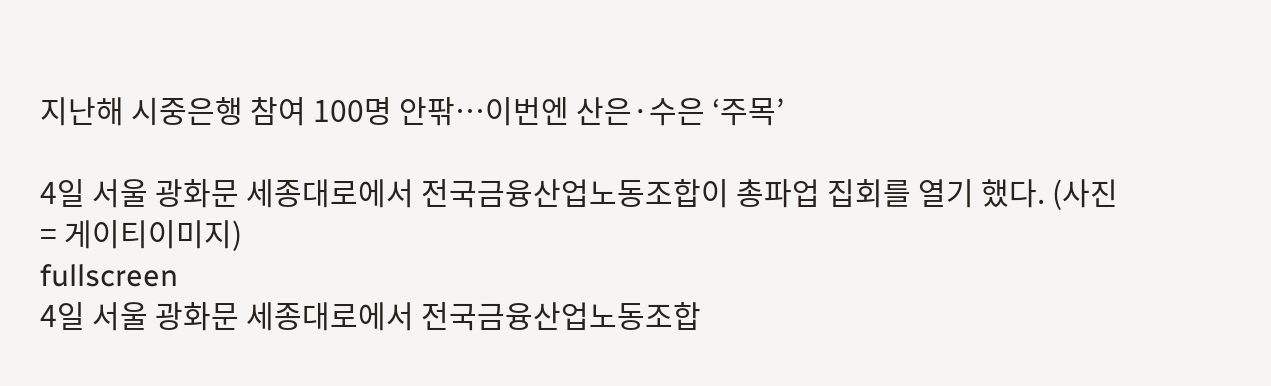지난해 시중은행 참여 100명 안팎…이번엔 산은·수은 ‘주목’

4일 서울 광화문 세종대로에서 전국금융산업노동조합이 총파업 집회를 열기 했다. (사진 = 게이티이미지)
fullscreen
4일 서울 광화문 세종대로에서 전국금융산업노동조합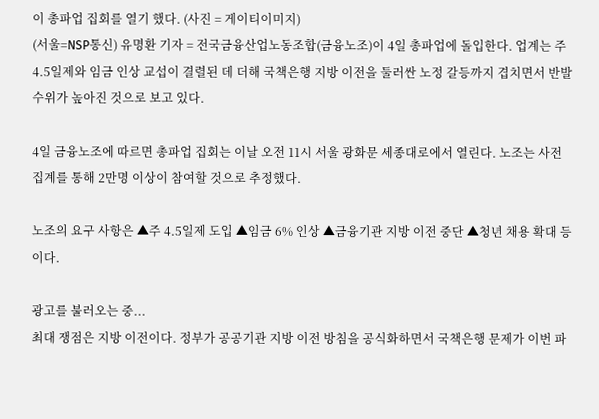이 총파업 집회를 열기 했다. (사진 = 게이티이미지)
(서울=NSP통신) 유명환 기자 = 전국금융산업노동조합(금융노조)이 4일 총파업에 돌입한다. 업계는 주 4.5일제와 임금 인상 교섭이 결렬된 데 더해 국책은행 지방 이전을 둘러싼 노정 갈등까지 겹치면서 반발 수위가 높아진 것으로 보고 있다.

4일 금융노조에 따르면 총파업 집회는 이날 오전 11시 서울 광화문 세종대로에서 열린다. 노조는 사전 집계를 통해 2만명 이상이 참여할 것으로 추정했다.

노조의 요구 사항은 ▲주 4.5일제 도입 ▲임금 6% 인상 ▲금융기관 지방 이전 중단 ▲청년 채용 확대 등이다.

광고를 불러오는 중...
최대 쟁점은 지방 이전이다. 정부가 공공기관 지방 이전 방침을 공식화하면서 국책은행 문제가 이번 파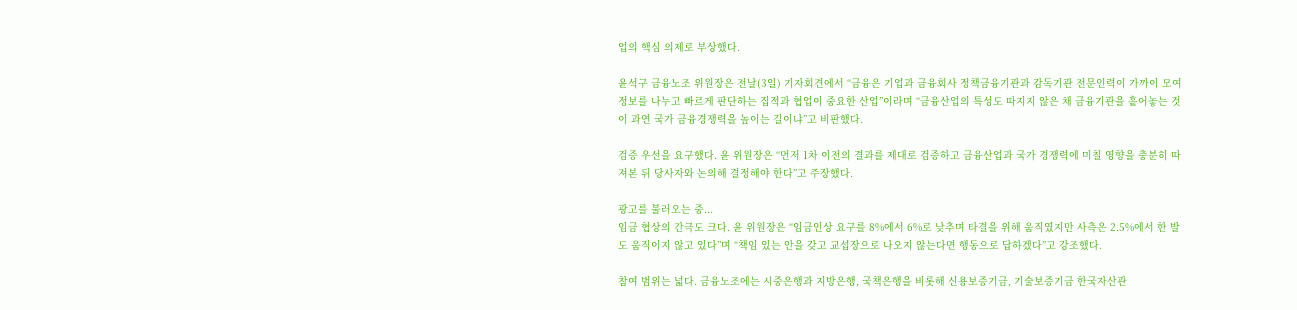업의 핵심 의제로 부상했다.

윤석구 금융노조 위원장은 전날(3일) 기자회견에서 “금융은 기업과 금융회사 정책금융기관과 감독기관 전문인력이 가까이 모여 정보를 나누고 빠르게 판단하는 집적과 협업이 중요한 산업”이라며 “금융산업의 특성도 따지지 않은 채 금융기관을 흩어놓는 것이 과연 국가 금융경쟁력을 높이는 길이냐”고 비판했다.

검증 우선을 요구했다. 윤 위원장은 “먼저 1차 이전의 결과를 제대로 검증하고 금융산업과 국가 경쟁력에 미칠 영향을 충분히 따져본 뒤 당사자와 논의해 결정해야 한다”고 주장했다.

광고를 불러오는 중...
임금 협상의 간극도 크다. 윤 위원장은 “임금인상 요구를 8%에서 6%로 낮추며 타결을 위해 움직였지만 사측은 2.5%에서 한 발도 움직이지 않고 있다”며 “책임 있는 안을 갖고 교섭장으로 나오지 않는다면 행동으로 답하겠다”고 강조했다.

참여 범위는 넓다. 금융노조에는 시중은행과 지방은행, 국책은행을 비롯해 신용보증기금, 기술보증기금 한국자산관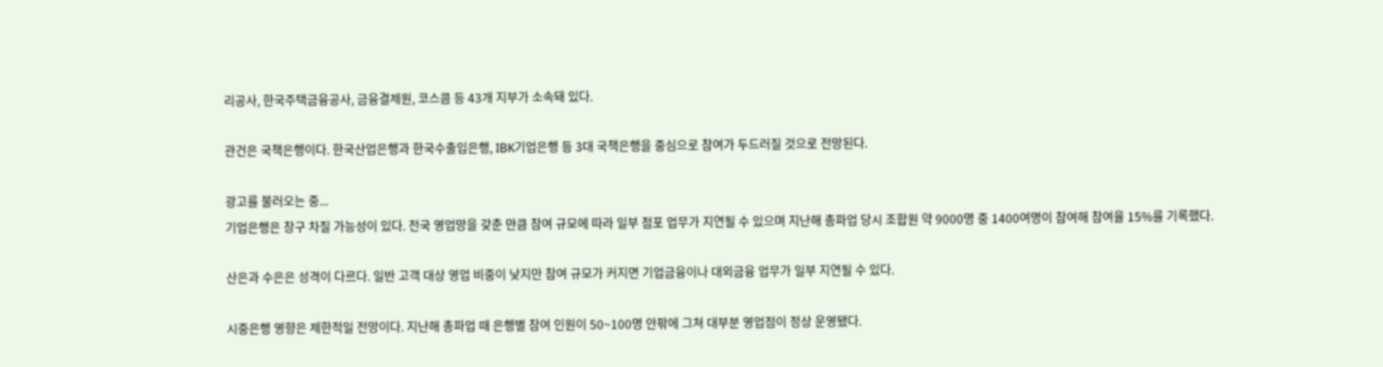리공사, 한국주택금융공사, 금융결제원, 코스콤 등 43개 지부가 소속돼 있다.

관건은 국책은행이다. 한국산업은행과 한국수출입은행, IBK기업은행 등 3대 국책은행을 중심으로 참여가 두드러질 것으로 전망된다.

광고를 불러오는 중...
기업은행은 창구 차질 가능성이 있다. 전국 영업망을 갖춘 만큼 참여 규모에 따라 일부 점포 업무가 지연될 수 있으며 지난해 총파업 당시 조합원 약 9000명 중 1400여명이 참여해 참여율 15%를 기록했다.

산은과 수은은 성격이 다르다. 일반 고객 대상 영업 비중이 낮지만 참여 규모가 커지면 기업금융이나 대외금융 업무가 일부 지연될 수 있다.

시중은행 영향은 제한적일 전망이다. 지난해 총파업 때 은행별 참여 인원이 50~100명 안팎에 그쳐 대부분 영업점이 정상 운영됐다.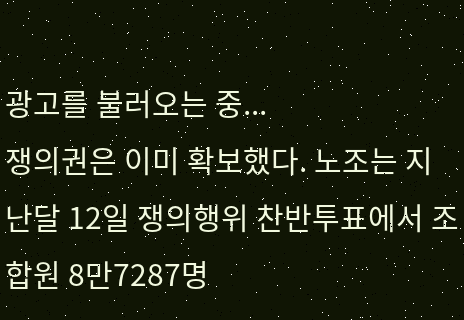광고를 불러오는 중...
쟁의권은 이미 확보했다. 노조는 지난달 12일 쟁의행위 찬반투표에서 조합원 8만7287명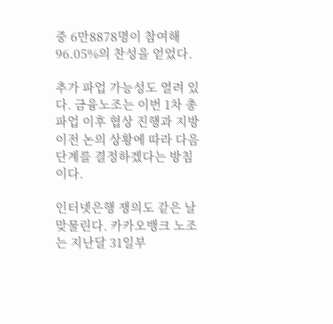중 6만8878명이 참여해 96.05%의 찬성을 얻었다.

추가 파업 가능성도 열려 있다. 금융노조는 이번 1차 총파업 이후 협상 진행과 지방 이전 논의 상황에 따라 다음 단계를 결정하겠다는 방침이다.

인터넷은행 쟁의도 같은 날 맞물린다. 카카오뱅크 노조는 지난달 31일부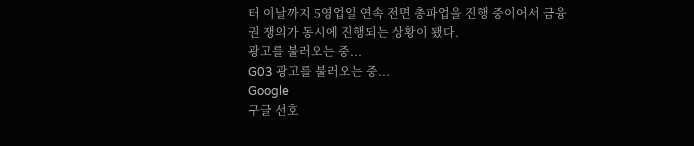터 이날까지 5영업일 연속 전면 총파업을 진행 중이어서 금융권 쟁의가 동시에 진행되는 상황이 됐다.
광고를 불러오는 중...
G03 광고를 불러오는 중...
Google
구글 선호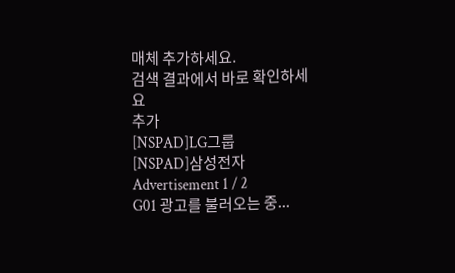매체 추가하세요.
검색 결과에서 바로 확인하세요
추가
[NSPAD]LG그룹
[NSPAD]삼성전자
Advertisement 1 / 2
G01 광고를 불러오는 중...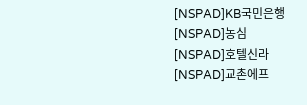[NSPAD]KB국민은행
[NSPAD]농심
[NSPAD]호텔신라
[NSPAD]교촌에프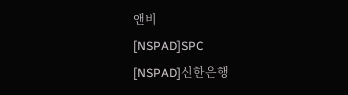앤비
[NSPAD]SPC
[NSPAD]신한은행